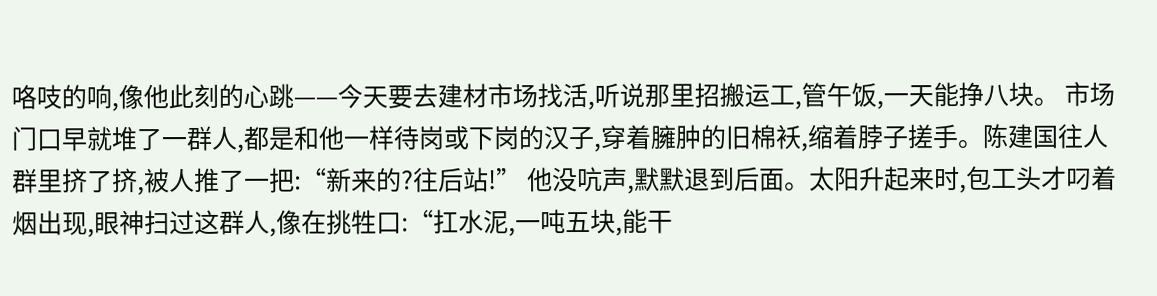咯吱的响,像他此刻的心跳——今天要去建材市场找活,听说那里招搬运工,管午饭,一天能挣八块。 市场门口早就堆了一群人,都是和他一样待岗或下岗的汉子,穿着臃肿的旧棉袄,缩着脖子搓手。陈建国往人群里挤了挤,被人推了一把:“新来的?往后站!” 他没吭声,默默退到后面。太阳升起来时,包工头才叼着烟出现,眼神扫过这群人,像在挑牲口:“扛水泥,一吨五块,能干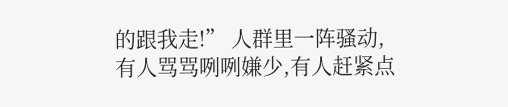的跟我走!” 人群里一阵骚动,有人骂骂咧咧嫌少,有人赶紧点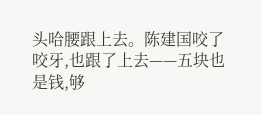头哈腰跟上去。陈建国咬了咬牙,也跟了上去——五块也是钱,够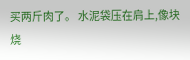买两斤肉了。 水泥袋压在肩上,像块烧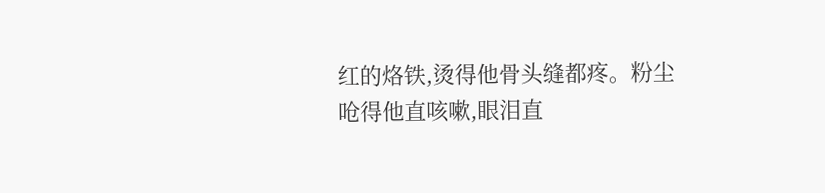红的烙铁,烫得他骨头缝都疼。粉尘呛得他直咳嗽,眼泪直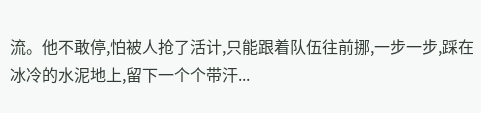流。他不敢停,怕被人抢了活计,只能跟着队伍往前挪,一步一步,踩在冰冷的水泥地上,留下一个个带汗...